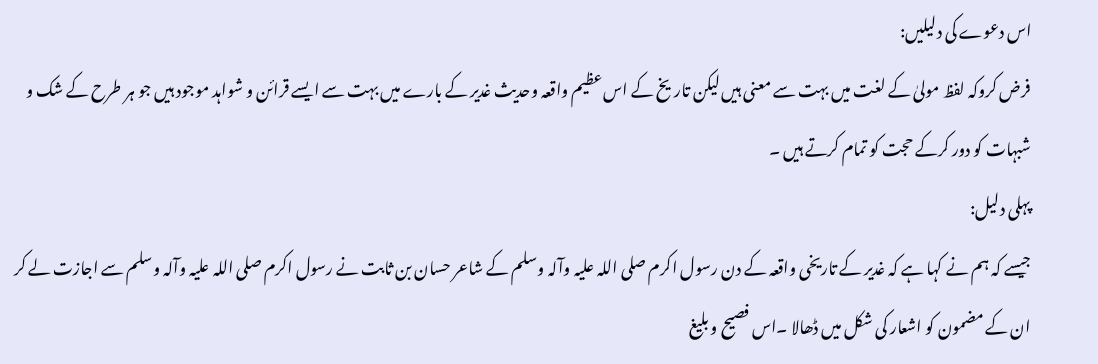اس دعوے کی دلیلیں:
فرض کروکہ لفظ مولیٰ کے لغت میں بہت سے معنی ہیں لیکن تاریخ کے اس عظیم واقعہ وحدیث غدیر کے بارے میں بہت سے ایسے قرائن و شواہد موجود ہیں جو ہر طرح کے شک و شبہات کو دور کرکے حجت کو تمام کرتے ہیں ۔
پہلی دلیل:
جیسے کہ ہم نے کہا ہے کہ غدیر کے تاریخی واقعہ کے دن رسول اکرم صلی اللہ علیہ وآلہ وسلم کے شاعر حسان بن ثابت نے رسول اکرم صلی اللہ علیہ وآلہ وسلم سے اجازت لے کر ان کے مضمون کو اشعار کی شکل میں ڈھالا ۔اس فصیح و بلیغ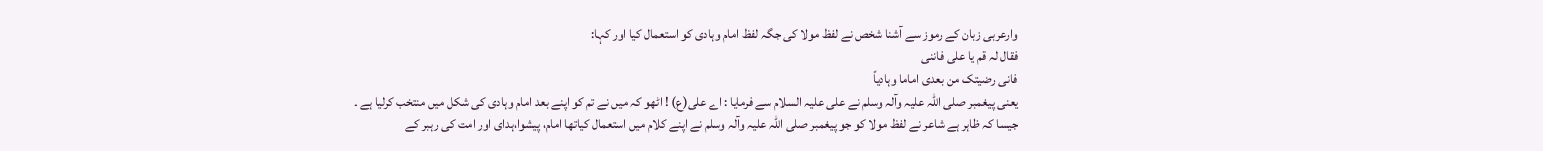وارعربی زبان کے رموز سے آشنا شخص نے لفظ مولا کی جگہ لفظ امام وہادی کو استعمال کیا اور کہا:
فقال لہ قم یا علی فاننی
فانی رضیتک من بعدی اماما وہادیاً
یعنی پیغمبر صلی اللہ علیہ وآلہ وسلم نے علی علیہ السلام سے فرمایا : اے علی(ع) ! اٹھو کہ میں نے تم کو اپنے بعد امام وہادی کی شکل میں منتخب کرلیا ہے ۔
جیسا کہ ظاہر ہے شاعر نے لفظ مولا کو جو پیغمبر صلی اللہ علیہ وآلہ وسلم نے اپنے کلام میں استعمال کیاتھا امام، پیشوا،ہدای اور امت کی رہبر کے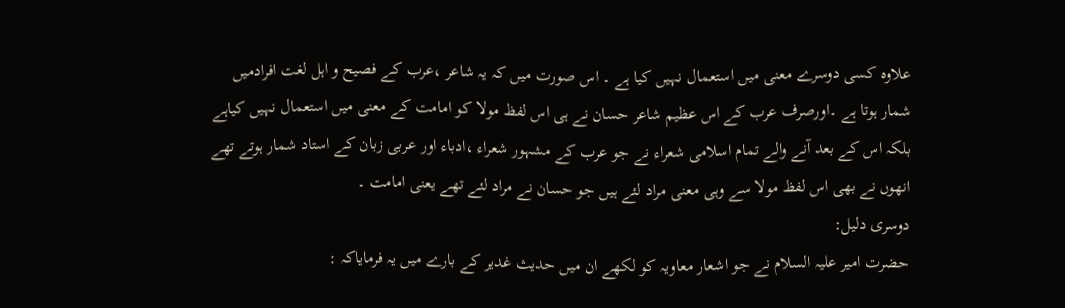علاوہ کسی دوسرے معنی میں استعمال نہیں کیا ہے ۔ اس صورت میں کہ یہ شاعر ،عرب کے فصیح و اہل لغت افرادمیں شمار ہوتا ہے ۔اورصرف عرب کے اس عظیم شاعر حسان نے ہی اس لفظ مولا کو امامت کے معنی میں استعمال نہیں کیاہے بلکہ اس کے بعد آنے والے تمام اسلامی شعراء نے جو عرب کے مشہور شعراء ،ادباء اور عربی زبان کے استاد شمار ہوتے تھے انھوں نے بھی اس لفظ مولا سے وہی معنی مراد لئے ہیں جو حسان نے مراد لئے تھے یعنی امامت ۔
دوسری دلیل:
حضرت امیر علیہ السلام نے جو اشعار معاویہ کو لکھے ان میں حدیث غدیر کے بارے میں یہ فرمایاکہ :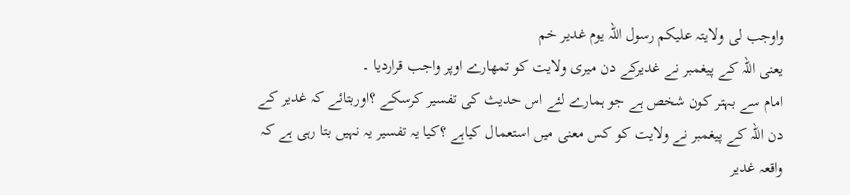واوجب لی ولایتہ علیکم رسول اللہ یوم غدیر خم
یعنی اللہ کے پیغمبر نے غدیرکے دن میری ولایت کو تمھارے اوپر واجب قراردیا ۔
امام سے بہتر کون شخص ہے جو ہمارے لئے اس حدیث کی تفسیر کرسکے ؟اوربتائے کہ غدیر کے دن اللہ کے پیغمبر نے ولایت کو کس معنی میں استعمال کیاہے ؟کیا یہ تفسیر یہ نہیں بتا رہی ہے کہ واقعہ غدیر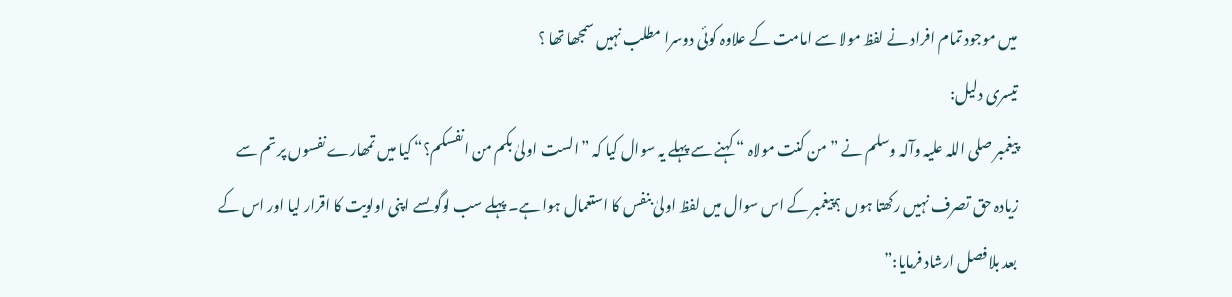میں موجود تمام افراد نے لفظ مولا سے امامت کے علاوہ کوئی دوسرا مطلب نہیں سمجھا تھا ؟
تیسری دلیل:
پیغمبر صلی اللہ علیہ وآلہ وسلم نے ” من کنت مولاہ “ کہنے سے پہلے یہ سوال کیا کہ ”الست اولیٰ بکم من انفسکم؟“ کیا میں تمھارے نفسوں پر تم سے زیادہ حق تصرف نہیں رکھتا ہوں ؟پیغمبر کے اس سوال میں لفظ اولیٰ بنفس کا استعمال ہوا ہے۔ پہلے سب لوگوںسے اپنی اولویت کا اقرار لیا اور اس کے بعد بلافصل ارشاد فرمایا:”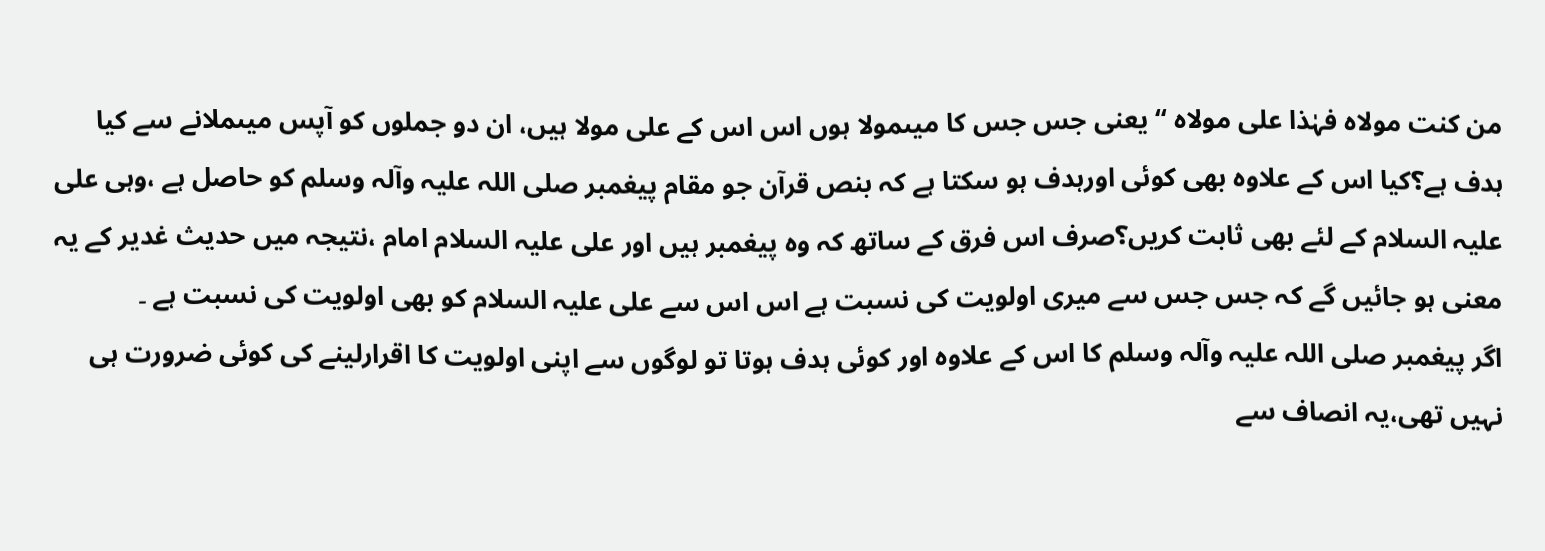من کنت مولاہ فہٰذا علی مولاہ “ یعنی جس جس کا میںمولا ہوں اس اس کے علی مولا ہیں، ان دو جملوں کو آپس میںملانے سے کیا ہدف ہے؟کیا اس کے علاوہ بھی کوئی اورہدف ہو سکتا ہے کہ بنص قرآن جو مقام پیغمبر صلی اللہ علیہ وآلہ وسلم کو حاصل ہے ،وہی علی علیہ السلام کے لئے بھی ثابت کریں؟صرف اس فرق کے ساتھ کہ وہ پیغمبر ہیں اور علی علیہ السلام امام ،نتیجہ میں حدیث غدیر کے یہ معنی ہو جائیں گے کہ جس جس سے میری اولویت کی نسبت ہے اس اس سے علی علیہ السلام کو بھی اولویت کی نسبت ہے ۔
اگر پیغمبر صلی اللہ علیہ وآلہ وسلم کا اس کے علاوہ اور کوئی ہدف ہوتا تو لوگوں سے اپنی اولویت کا اقرارلینے کی کوئی ضرورت ہی نہیں تھی،یہ انصاف سے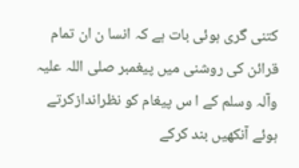کتنی گری ہوئی بات ہے کہ انسا ن ان تمام قرائن کی روشنی میں پیغمبر صلی اللہ علیہ وآلہ وسلم کے ا س پیغام کو نظراندازکرتے ہوئے آنکھیں بند کرکے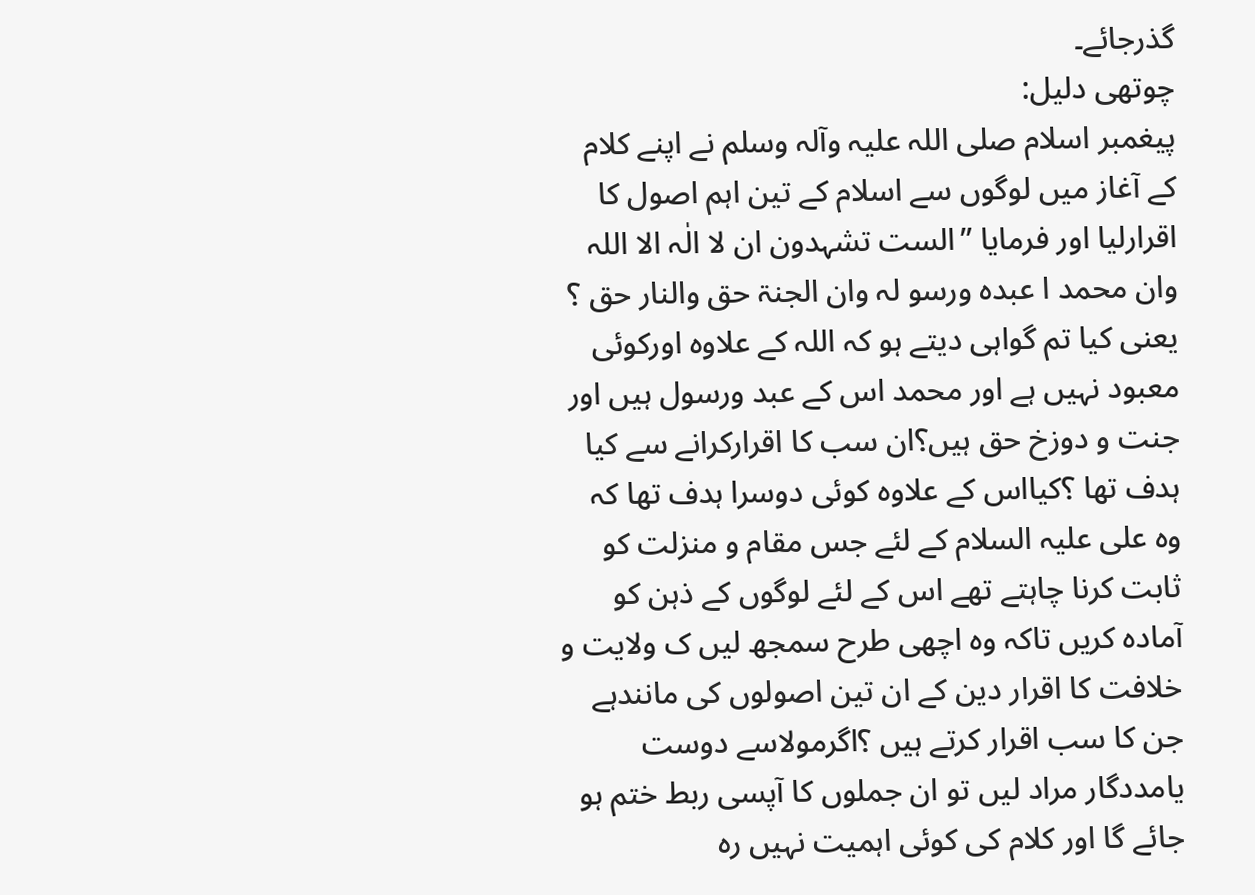گذرجائے۔
چوتھی دلیل:
پیغمبر اسلام صلی اللہ علیہ وآلہ وسلم نے اپنے کلام کے آغاز میں لوگوں سے اسلام کے تین اہم اصول کا اقرارلیا اور فرمایا ”الست تشہدون ان لا الٰہ الا اللہ وان محمد ا عبدہ ورسو لہ وان الجنۃ حق والنار حق ؟
یعنی کیا تم گواہی دیتے ہو کہ اللہ کے علاوہ اورکوئی معبود نہیں ہے اور محمد اس کے عبد ورسول ہیں اور جنت و دوزخ حق ہیں؟ان سب کا اقرارکرانے سے کیا ہدف تھا ؟کیااس کے علاوہ کوئی دوسرا ہدف تھا کہ وہ علی علیہ السلام کے لئے جس مقام و منزلت کو ثابت کرنا چاہتے تھے اس کے لئے لوگوں کے ذہن کو آمادہ کریں تاکہ وہ اچھی طرح سمجھ لیں ک ولایت و خلافت کا اقرار دین کے ان تین اصولوں کی مانندہے جن کا سب اقرار کرتے ہیں ؟اگرمولاسے دوست یامددگار مراد لیں تو ان جملوں کا آپسی ربط ختم ہو جائے گا اور کلام کی کوئی اہمیت نہیں رہ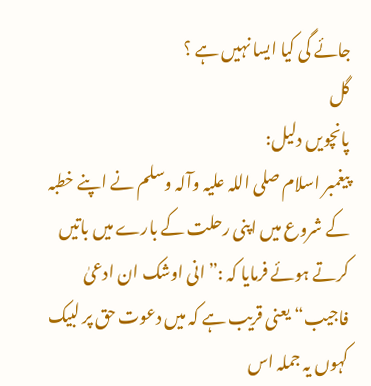جائے گی کیا ایسا نہیں ہے ؟
گل
پانچویں دلیل:
پیغمبر اسلام صلی اللہ علیہ وآلہ وسلم نے اپنے خطبہ کے شروع میں اپنی رحلت کے بارے میں باتیں کرتے ہوئے فرمایا کہ :” انی اوشک ان ادعیٰ فاجیب“یعنی قریب ہے کہ میں دعوت حق پر لبیک کہوں یہ جملہ اس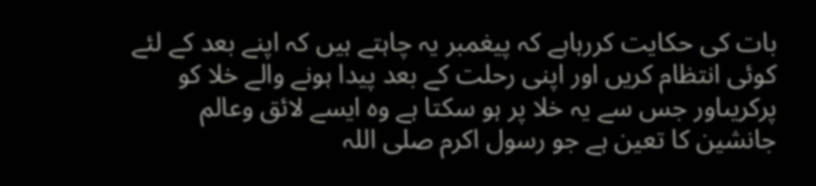بات کی حکایت کررہاہے کہ پیغمبر یہ چاہتے ہیں کہ اپنے بعد کے لئے کوئی انتظام کریں اور اپنی رحلت کے بعد پیدا ہونے والے خلا کو پرکریںاور جس سے یہ خلا پر ہو سکتا ہے وہ ایسے لائق وعالم جانشین کا تعین ہے جو رسول اکرم صلی اللہ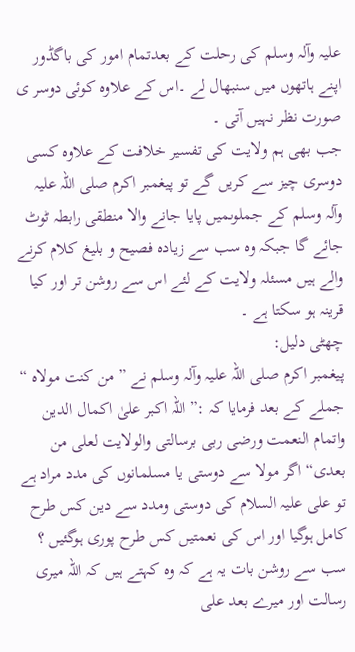علیہ وآلہ وسلم کی رحلت کے بعدتمام امور کی باگڈور اپنے ہاتھوں میں سنبھال لے ۔اس کے علاوہ کوئی دوسر ی صورت نظر نہیں آتی ۔
جب بھی ہم ولایت کی تفسیر خلافت کے علاوہ کسی دوسری چیز سے کریں گے تو پیغمبر اکرم صلی اللہ علیہ وآلہ وسلم کے جملوںمیں پایا جانے والا منطقی رابطہ ٹوٹ جائے گا جبکہ وہ سب سے زیادہ فصیح و بلیغ کلام کرنے والے ہیں مسئلہ ولایت کے لئے اس سے روشن تر اور کیا قرینہ ہو سکتا ہے ۔
چھٹی دلیل:
پیغمبر اکرم صلی اللہ علیہ وآلہ وسلم نے ” من کنت مولاہ “ جملے کے بعد فرمایا کہ :” اللہ اکبر علیٰ اکمال الدین واتمام النعمت ورضی ربی برسالتی والولایت لعلی من بعدی“ اگر مولا سے دوستی یا مسلمانوں کی مدد مراد ہے تو علی علیہ السلام کی دوستی ومدد سے دین کس طرح کامل ہوگیا اور اس کی نعمتیں کس طرح پوری ہوگئیں ؟
سب سے روشن بات یہ ہے کہ وہ کہتے ہیں کہ اللہ میری رسالت اور میرے بعد علی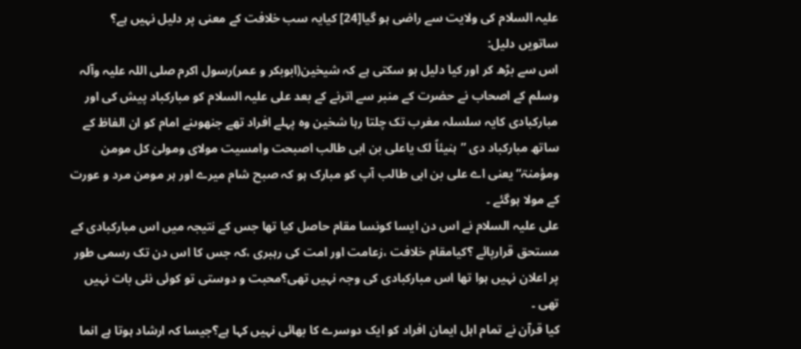علیہ السلام کی ولایت سے راضی ہو گیا[24] کیایہ سب خلافت کے معنی پر دلیل نہیں ہے؟
ساتویں دلیل:
اس سے بڑھ کر اور کیا دلیل ہو سکتی ہے کہ شیخین(ابوبکر و عمر)رسول اکرم صلی اللہ علیہ وآلہ وسلم کے اصحاب نے حضرت کے منبر سے اترنے کے بعد علی علیہ السلام کو مبارکباد پیش کی اور مبارکبادی کایہ سلسلہ مغرب تک چلتا رہا شخین وہ پہلے افراد تھے جنھوںنے امام کو ان الفاظ کے ساتھ مبارکباد دی ”ہنیئاً لک یاعلی بن ابی طالب اصبحت وامسیت مولای ومولیٰ کل مومن ومؤمنۃ“ یعنی اے علی بن ابی طالب آپ کو مبارک ہو کہ صبح شام میرے اور ہر مومن مرد و عورت کے مولا ہوگئے ۔
علی علیہ السلام نے اس دن ایسا کونسا مقام حاصل کیا تھا جس کے نتیجہ میں اس مبارکبادی کے مستحق قرارپائے ؟کیامقام خلافت ،زعامت اور امت کی رہبری ،کہ جس کا اس دن تک رسمی طور پر اعلان نہیں ہوا تھا اس مبارکبادی کی وجہ نہیں تھی؟محبت و دوستی تو کوئی نئی بات نہیں تھی ۔
کیا قرآن نے تمام اہل ایمان افراد کو ایک دوسرے کا بھائی نہیں کہا ہے؟جیسا کہ ارشاد ہوتا ہے انما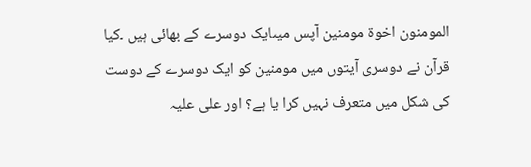المومنون اخوۃ مومنین آپس میںایک دوسرے کے بھائی ہیں ۔کیا قرآن نے دوسری آیتوں میں مومنین کو ایک دوسرے کے دوست کی شکل میں متعرف نہیں کرا یا ہے؟ اور علی علیہ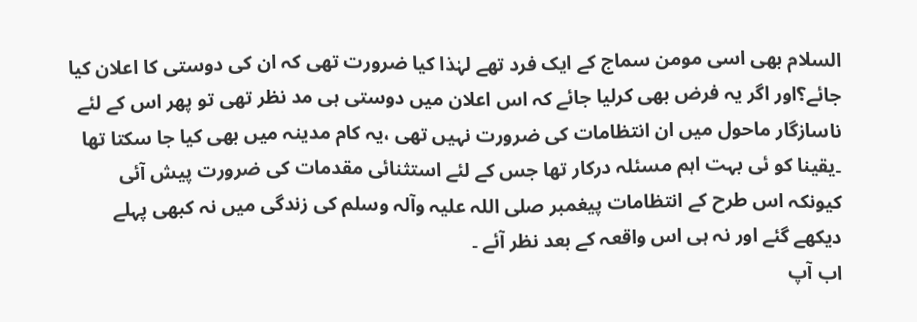السلام بھی اسی مومن سماج کے ایک فرد تھے لہٰذا کیا ضرورت تھی کہ ان کی دوستی کا اعلان کیا جائے؟اور اگر یہ فرض بھی کرلیا جائے کہ اس اعلان میں دوستی ہی مد نظر تھی تو پھر اس کے لئے ناسازگار ماحول میں ان انتظامات کی ضرورت نہیں تھی ،یہ کام مدینہ میں بھی کیا جا سکتا تھا ۔یقینا کو ئی بہت اہم مسئلہ درکار تھا جس کے لئے استثنائی مقدمات کی ضرورت پیش آئی کیونکہ اس طرح کے انتظامات پیغمبر صلی اللہ علیہ وآلہ وسلم کی زندگی میں نہ کبھی پہلے دیکھے گئے اور نہ ہی اس واقعہ کے بعد نظر آئے ۔
اب آپ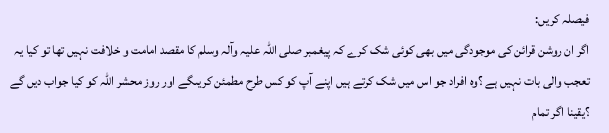فیصلہ کریں:
اگر ان روشن قرائن کی موجودگی میں بھی کوئی شک کرے کہ پیغمبر صلی اللہ علیہ وآلہ وسلم کا مقصد امامت و خلافت نہیں تھا تو کیا یہ تعجب والی بات نہیں ہے ؟وہ افراد جو اس میں شک کرتے ہیں اپنے آپ کو کس طرح مطمئن کریںگے اور روز محشر اللہ کو کیا جواب دیں گے ؟یقینا اگر تمام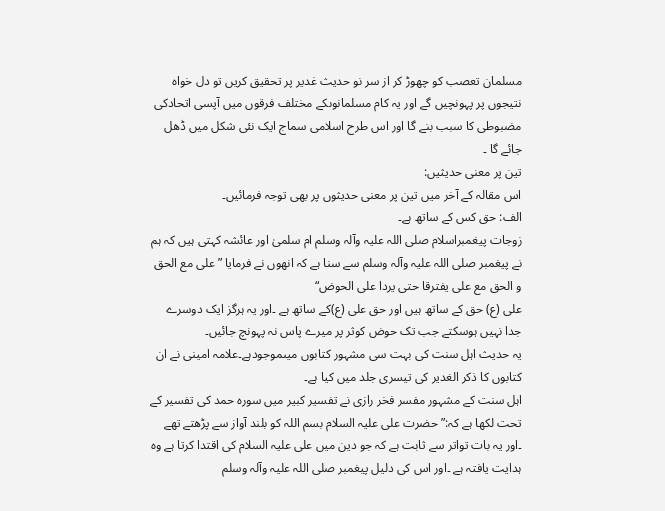مسلمان تعصب کو چھوڑ کر از سر نو حدیث غدیر پر تحقیق کریں تو دل خواہ نتیجوں پر پہونچیں گے اور یہ کام مسلمانوںکے مختلف فرقوں میں آپسی اتحادکی مضبوطی کا سبب بنے گا اور اس طرح اسلامی سماج ایک نئی شکل میں ڈھل جائے گا ۔
تین پر معنی حدیثیں:
اس مقالہ کے آخر میں تین پر معنی حدیثوں پر بھی توجہ فرمائیں۔
الف: حق کس کے ساتھ ہے۔
زوجات پیغمبراسلام صلی اللہ علیہ وآلہ وسلم ام سلمیٰ اور عائشہ کہتی ہیں کہ ہم نے پیغمبر صلی اللہ علیہ وآلہ وسلم سے سنا ہے کہ انھوں نے فرمایا ”علی مع الحق و الحق مع علی یفترقا حتی یردا علی الحوض“
علی (ع) حق کے ساتھ ہیں اور حق علی (ع)کے ساتھ ہے ۔اور یہ ہرگز ایک دوسرے جدا نہیں ہوسکتے جب تک حوض کوثر پر میرے پاس نہ پہونچ جائیں۔
یہ حدیث اہل سنت کی بہت سی مشہور کتابوں میںموجودہے۔علامہ امینی نے ان کتابوں کا ذکر الغدیر کی تیسری جلد میں کیا ہے۔
اہل سنت کے مشہور مفسر فخر رازی نے تفسیر کبیر میں سورہ حمد کی تفسیر کے تحت لکھا ہے کہ:” حضرت علی علیہ السلام بسم اللہ کو بلند آواز سے پڑھتے تھے ۔اور یہ بات تواتر سے ثابت ہے کہ جو دین میں علی علیہ السلام کی اقتدا کرتا ہے وہ ہدایت یافتہ ہے ۔اور اس کی دلیل پیغمبر صلی اللہ علیہ وآلہ وسلم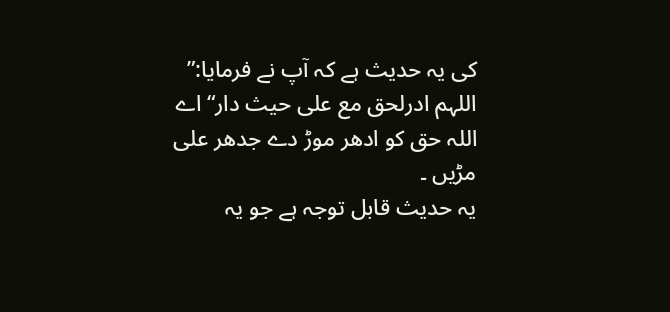کی یہ حدیث ہے کہ آپ نے فرمایا:” اللہم ادرلحق مع علی حیث دار“ اے اللہ حق کو ادھر موڑ دے جدھر علی مڑیں ۔
یہ حدیث قابل توجہ ہے جو یہ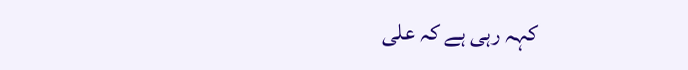کہہ رہی ہے کہ علی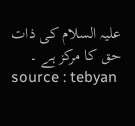علیہ السلام کی ذات حق کا مرکز ہے ۔
source : tebyan